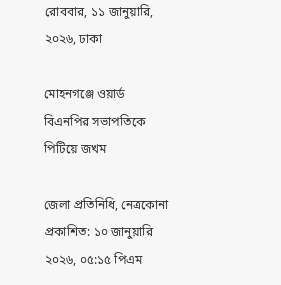রোববার, ১১ জানুয়ারি, ২০২৬, ঢাকা

মোহনগঞ্জে ওয়ার্ড বিএনপির সভাপতিকে পিটিয়ে জখম

জেলা প্রতিনিধি, নেত্রকোনা
প্রকাশিত: ১০ জানুয়ারি ২০২৬, ০৫:১৫ পিএম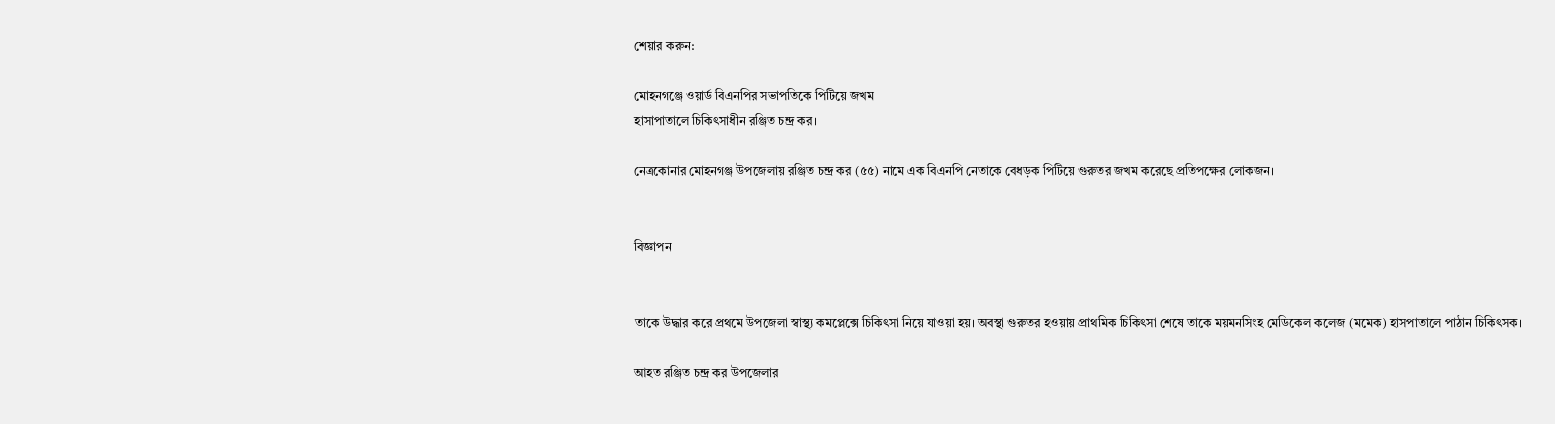শেয়ার করুন:

মোহনগঞ্জে ওয়ার্ড বিএনপির সভাপতিকে পিটিয়ে জখম
হাসাপাতালে চিকিৎসাধীন রঞ্জিত চন্দ্র কর।

নেত্রকোনার মোহনগঞ্জ উপজেলায় রঞ্জিত চন্দ্র কর (৫৫) নামে এক বিএনপি নেতাকে বেধড়ক পিটিয়ে গুরুতর জখম করেছে প্রতিপক্ষের লোকজন।


বিজ্ঞাপন


তাকে উদ্ধার করে প্রথমে উপজেলা স্বাস্থ্য কমপ্লেক্সে চিকিৎসা নিয়ে যাওয়া হয়। অবস্থা গুরুতর হওয়ায় প্রাথমিক চিকিৎসা শেষে তাকে ময়মনসিংহ মেডিকেল কলেজ (মমেক) হাসপাতালে পাঠান চিকিৎসক।

আহত রঞ্জিত চন্দ্র কর উপজেলার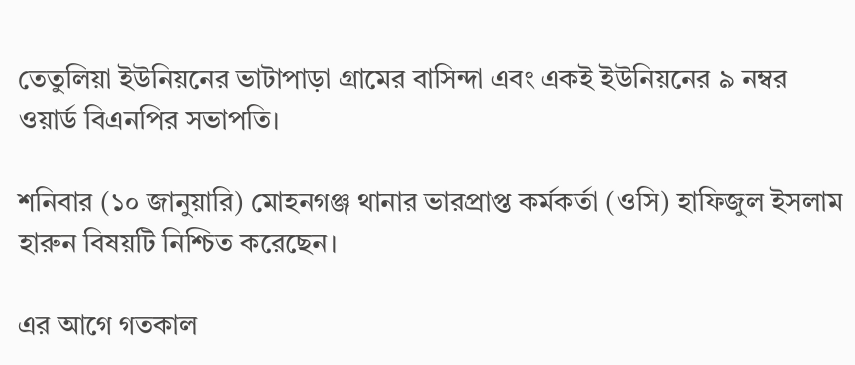তেতুলিয়া ইউনিয়নের ভাটাপাড়া গ্রামের বাসিন্দা এবং একই ইউনিয়নের ৯ নম্বর ওয়ার্ড বিএনপির সভাপতি।

শনিবার (১০ জানুয়ারি) মোহনগঞ্জ থানার ভারপ্রাপ্ত কর্মকর্তা (ওসি) হাফিজুল ইসলাম হারুন বিষয়টি নিশ্চিত করেছেন।

এর আগে গতকাল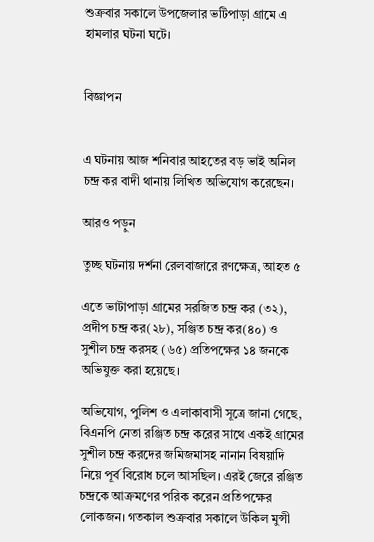শুক্রবার সকালে উপজেলার ভটিপাড়া গ্রামে এ হামলার ঘটনা ঘটে।


বিজ্ঞাপন


এ ঘটনায় আজ শনিবার আহতের বড় ভাই অনিল চন্দ্র কর বাদী থানায় লিখিত অভিযোগ করেছেন।

আরও পড়ুন

তুচ্ছ ঘটনায় দর্শনা রেলবাজারে রণক্ষেত্র, আহত ৫

এতে ভাটাপাড়া গ্রামের সরজিত চন্দ্র কর (৩২), প্রদীপ চন্দ্র কর(২৮), সঞ্জিত চন্দ্র কর(৪০) ও সুশীল চন্দ্র করসহ (৬৫) প্রতিপক্ষের ১৪ জনকে অভিযুক্ত করা হয়েছে।

অভিযোগ, পুলিশ ও এলাকাবাসী সূত্রে জানা গেছে, বিএনপি নেতা রঞ্জিত চন্দ্র করের সাথে একই গ্রামের সুশীল চন্দ্র করদের জমিজমাসহ নানান বিষয়াদি নিয়ে পূর্ব বিরোধ চলে আসছিল। এরই জেরে রঞ্জিত চন্দ্রকে আক্রমণের পরিক করেন প্রতিপক্ষের লোকজন। গতকাল শুক্রবার সকালে উকিল মুন্সী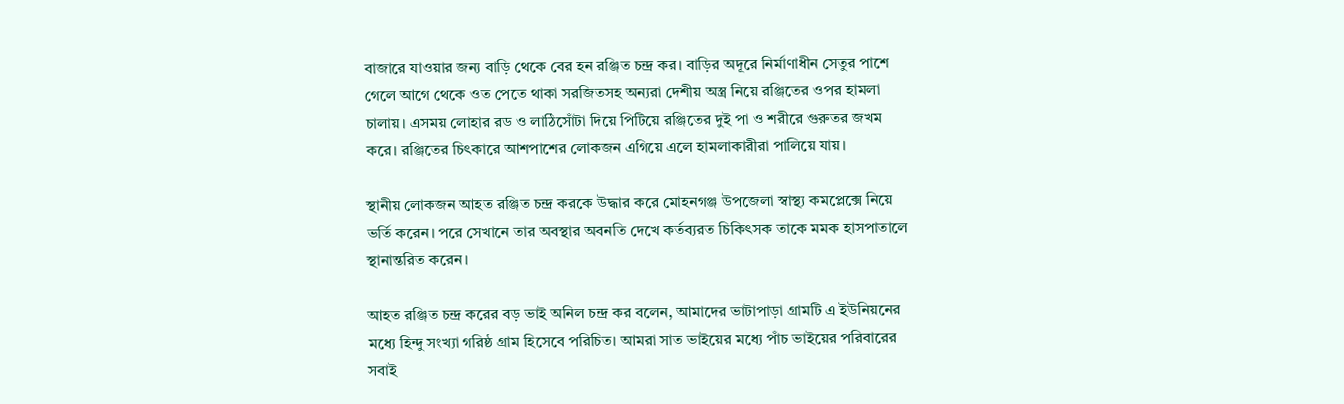বাজারে যাওয়ার জন্য বাড়ি থেকে বের হন রঞ্জিত চন্দ্র কর। বাড়ির অদূরে নির্মাণাধীন সেতুর পাশে গেলে আগে থেকে ওত পেতে থাকা সরজিতসহ অন্যরা দেশীয় অস্ত্র নিয়ে রঞ্জিতের ওপর হামলা চালায়। এসময় লোহার রড ও লাঠিসোঁটা দিয়ে পিটিয়ে রঞ্জিতের দুই পা ও শরীরে গুরুতর জখম করে। রঞ্জিতের চিৎকারে আশপাশের লোকজন এগিয়ে এলে হামলাকারীরা পালিয়ে যায়।

স্থানীয় লোকজন আহত রঞ্জিত চন্দ্র করকে উদ্ধার করে মোহনগঞ্জ উপজেলা স্বাস্থ্য কমপ্লেক্সে নিয়ে ভর্তি করেন। পরে সেখানে তার অবস্থার অবনতি দেখে কর্তব্যরত চিকিৎসক তাকে মমক হাসপাতালে স্থানান্তরিত করেন।

আহত রঞ্জিত চন্দ্র করের বড় ভাই অনিল চন্দ্র কর বলেন, আমাদের ভাটাপাড়া গ্রামটি এ ইউনিয়নের মধ্যে হিন্দু সংখ্যা গরিষ্ঠ গ্রাম হিসেবে পরিচিত। আমরা সাত ভাইয়ের মধ্যে পাঁচ ভাইয়ের পরিবারের সবাই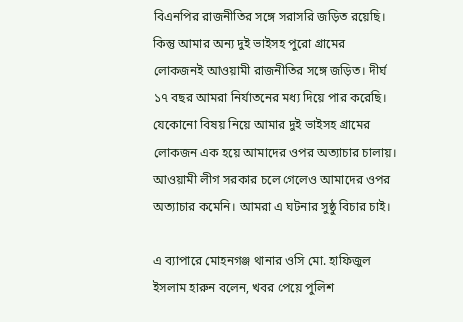বিএনপির রাজনীতির সঙ্গে সরাসরি জড়িত রয়েছি। কিন্তু আমার অন্য দুই ভাইসহ পুরো গ্রামের লোকজনই আওয়ামী রাজনীতির সঙ্গে জড়িত। দীর্ঘ ১৭ বছর আমরা নির্যাতনের মধ্য দিয়ে পার করেছি। যেকোনো বিষয় নিয়ে আমার দুই ভাইসহ গ্রামের লোকজন এক হয়ে আমাদের ওপর অত্যাচার চালায়। আওয়ামী লীগ সরকার চলে গেলেও আমাদের ওপর অত্যাচার কমেনি। আমরা এ ঘটনার সুষ্ঠু বিচার চাই।

এ ব্যাপারে মোহনগঞ্জ থানার ওসি মো. হাফিজুল ইসলাম হারুন বলেন, খবর পেয়ে পুলিশ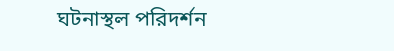ঘটনাস্থল পরিদর্শন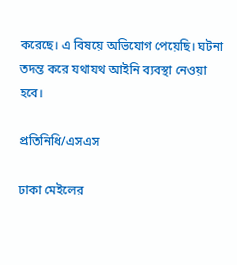করেছে। এ বিষয়ে অভিযোগ পেয়েছি। ঘটনা তদন্ত করে যথাযথ আইনি ব্যবস্থা নেওয়া হবে।

প্রতিনিধি/এসএস

ঢাকা মেইলের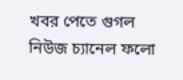খবর পেতে গুগল নিউজ চ্যানেল ফলো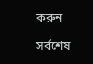করুন

সর্বশেষ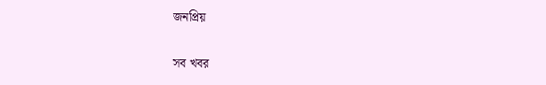জনপ্রিয়

সব খবর